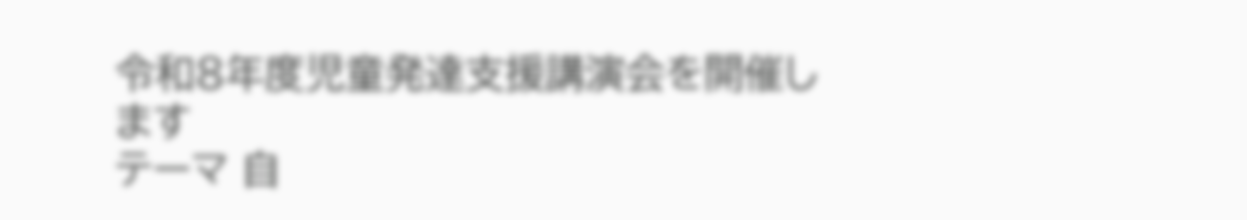令和8年度児童発達支援講演会を開催します
テーマ 自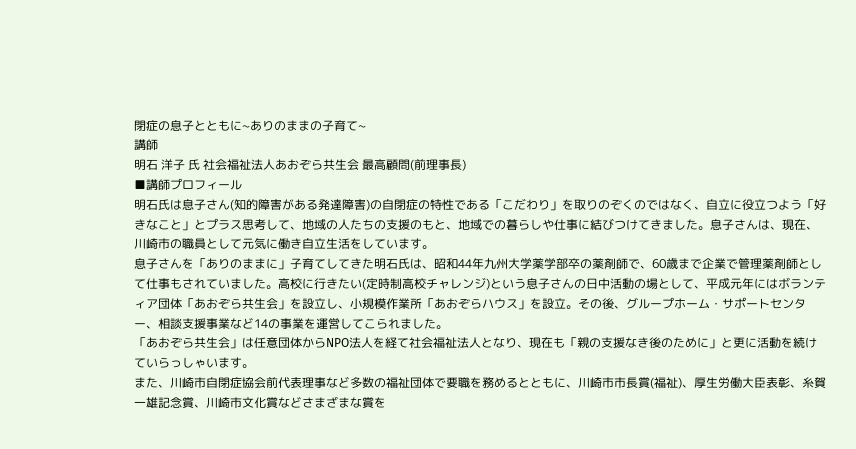閉症の息子とともに~ありのままの子育て~
講師
明石 洋子 氏 社会福祉法人あおぞら共生会 最高顧問(前理事長)
■講師プロフィール
明石氏は息子さん(知的障害がある発達障害)の自閉症の特性である「こだわり」を取りのぞくのではなく、自立に役立つよう「好きなこと」とプラス思考して、地域の人たちの支援のもと、地域での暮らしや仕事に結びつけてきました。息子さんは、現在、川崎市の職員として元気に働き自立生活をしています。
息子さんを「ありのままに」子育てしてきた明石氏は、昭和44年九州大学薬学部卒の薬剤師で、60歳まで企業で管理薬剤師として仕事もされていました。高校に行きたい(定時制高校チャレンジ)という息子さんの日中活動の場として、平成元年にはボランティア団体「あおぞら共生会」を設立し、小規模作業所「あおぞらハウス」を設立。その後、グループホーム・サポートセンター、相談支援事業など14の事業を運営してこられました。
「あおぞら共生会」は任意団体からNPO法人を経て社会福祉法人となり、現在も「親の支援なき後のために」と更に活動を続けていらっしゃいます。
また、川崎市自閉症協会前代表理事など多数の福祉団体で要職を務めるとともに、川崎市市長賞(福祉)、厚生労働大臣表彰、糸賀一雄記念賞、川崎市文化賞などさまざまな賞を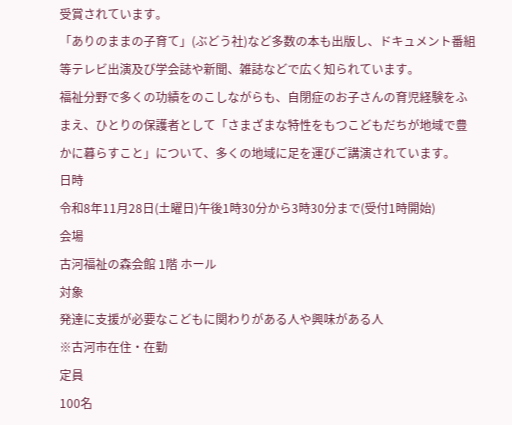受賞されています。
「ありのままの子育て」(ぶどう社)など多数の本も出版し、ドキュメント番組等テレビ出演及び学会誌や新聞、雑誌などで広く知られています。
福祉分野で多くの功績をのこしながらも、自閉症のお子さんの育児経験をふまえ、ひとりの保護者として「さまざまな特性をもつこどもだちが地域で豊かに暮らすこと」について、多くの地域に足を運びご講演されています。
日時
令和8年11月28日(土曜日)午後1時30分から3時30分まで(受付1時開始)
会場
古河福祉の森会館 1階 ホール
対象
発達に支援が必要なこどもに関わりがある人や興味がある人
※古河市在住・在勤
定員
100名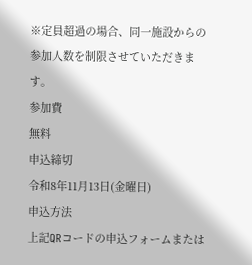※定員超過の場合、同一施設からの参加人数を制限させていただきます。
参加費
無料
申込締切
令和8年11月13日(金曜日)
申込方法
上記QRコードの申込フォームまたは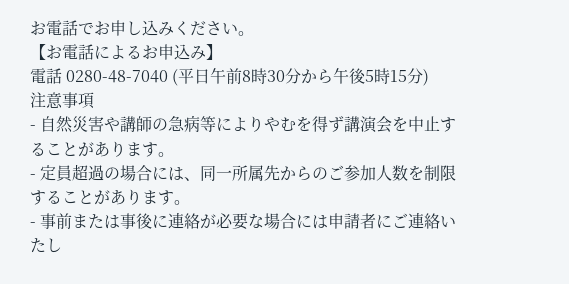お電話でお申し込みください。
【お電話によるお申込み】
電話 0280-48-7040 (平日午前8時30分から午後5時15分)
注意事項
- 自然災害や講師の急病等によりやむを得ず講演会を中止することがあります。
- 定員超過の場合には、同一所属先からのご参加人数を制限することがあります。
- 事前または事後に連絡が必要な場合には申請者にご連絡いたし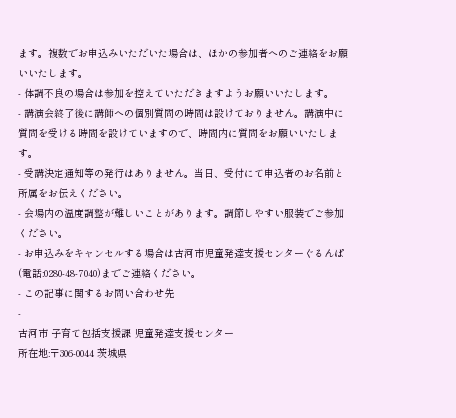ます。複数でお申込みいただいた場合は、ほかの参加者へのご連絡をお願いいたします。
- 体調不良の場合は参加を控えていただきますようお願いいたします。
- 講演会終了後に講師への個別質問の時間は設けておりません。講演中に質問を受ける時間を設けていますので、時間内に質問をお願いいたします。
- 受講決定通知等の発行はありません。当日、受付にて申込者のお名前と所属をお伝えください。
- 会場内の温度調整が難しいことがあります。調節しやすい服装でご参加ください。
- お申込みをキャンセルする場合は古河市児童発達支援センターぐるんぱ(電話:0280-48-7040)までご連絡ください。
- この記事に関するお問い合わせ先
-
古河市 子育て包括支援課 児童発達支援センター
所在地:〒306-0044 茨城県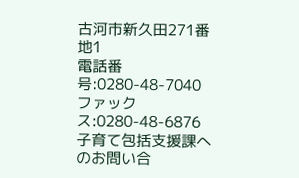古河市新久田271番地1
電話番号:0280-48-7040
ファックス:0280-48-6876
子育て包括支援課へのお問い合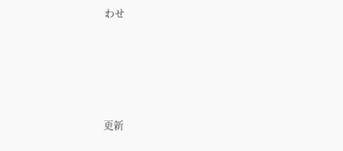わせ







更新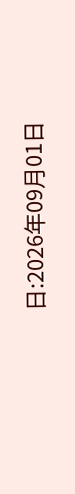日:2026年09月01日